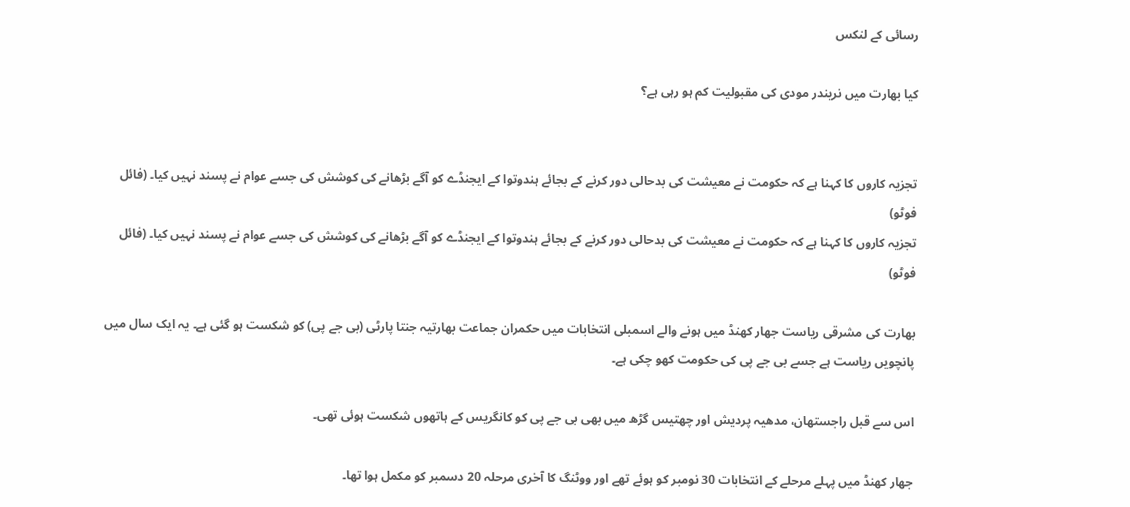رسائی کے لنکس

کیا بھارت میں نریندر مودی کی مقبولیت کم ہو رہی ہے؟


تجزیہ کاروں کا کہنا ہے کہ حکومت نے معیشت کی بدحالی دور کرنے کے بجائے ہندوتوا کے ایجنڈے کو آگے بڑھانے کی کوشش کی جسے عوام نے پسند نہیں کیا۔ (فائل فوٹو)
تجزیہ کاروں کا کہنا ہے کہ حکومت نے معیشت کی بدحالی دور کرنے کے بجائے ہندوتوا کے ایجنڈے کو آگے بڑھانے کی کوشش کی جسے عوام نے پسند نہیں کیا۔ (فائل فوٹو)

بھارت کی مشرقی ریاست جھار کھنڈ میں ہونے والے اسمبلی انتخابات میں حکمران جماعت بھارتیہ جنتا پارٹی (بی جے پی) کو شکست ہو گئی ہے۔ یہ ایک سال میں پانچویں ریاست ہے جسے بی جے پی کی حکومت کھو چکی ہے۔

اس سے قبل راجستھان، مدھیہ پردیش اور چھتیس گڑھ میں بھی بی جے پی کو کانگریس کے ہاتھوں شکست ہوئی تھی۔

جھار کھنڈ میں پہلے مرحلے کے انتخابات 30 نومبر کو ہوئے تھے اور ووٹنگ کا آخری مرحلہ 20 دسمبر کو مکمل ہوا تھا۔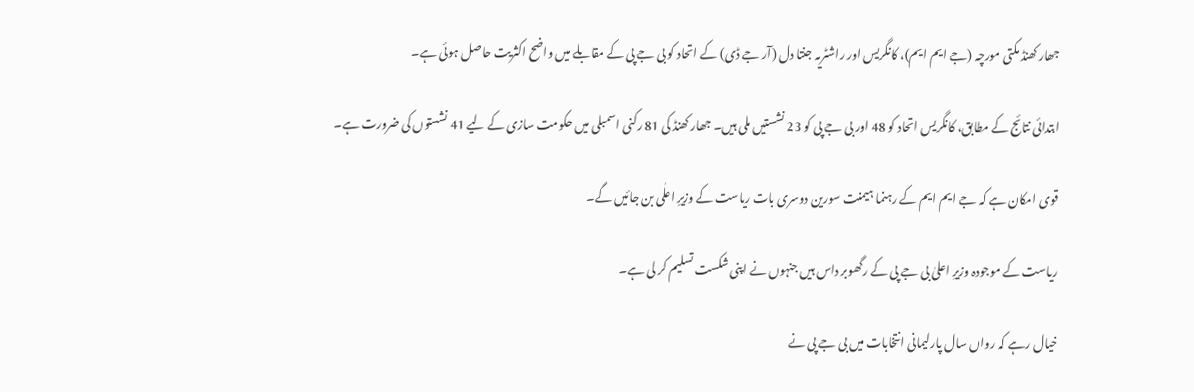جھار کھنڈ مکتی مورچہ (جے ایم ایم)، کانگریس اور راشٹریہ جنتا دل (آر جے ڈی) کے اتحاد کو بی جے پی کے مقابلے میں واضح اکثریت حاصل ہوئی ہے۔

ابتدائی نتائج کے مطابق، کانگریس اتحاد کو 48 اور بی جے پی کو 23 نشستیں ملی ہیں۔ جھار کھنڈ کی 81 رکنی اسمبلی میں حکومت سازی کے لیے 41 نشستوں کی ضرورت ہے۔

قوی امکان ہے کہ جے ایم ایم کے رہنما ہیمنت سورین دوسری بات ریاست کے وزیرِ اعلٰی بن جائیں گے۔

ریاست کے موجودہ وزیرِ اعلیٰ بی جے پی کے رگھوبر داس ہیں جنہوں نے اپنی شکست تسلیم کر لی ہے۔

خیال رہے کہ رواں سال پارلیمانی انتخابات میں بی جے پی نے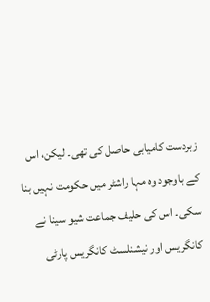زبردست کامیابی حاصل کی تھی۔ لیکن، اس کے باوجود وہ مہا راشٹر میں حکومت نہیں بنا سکی۔ اس کی حلیف جماعت شیو سینا نے کانگریس اور نیشنلسٹ کانگریس پارٹی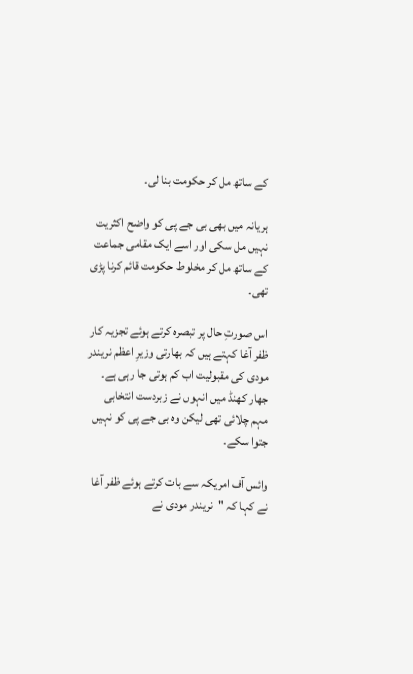کے ساتھ مل کر حکومت بنا لی۔

ہریانہ میں بھی بی جے پی کو واضح اکثریت نہیں مل سکی اور اسے ایک مقامی جماعت کے ساتھ مل کر مخلوط حکومت قائم کرنا پڑی تھی۔

اس صورتِ حال پر تبصرہ کرتے ہوئے تجزیہ کار ظفر آغا کہتے ہیں کہ بھارتی وزیرِ اعظم نریندر مودی کی مقبولیت اب کم ہوتی جا رہی ہے۔ جھار کھنڈ میں انہوں نے زبردست انتخابی مہم چلائی تھی لیکن وہ بی جے پی کو نہیں جتوا سکے۔

وائس آف امریکہ سے بات کرتے ہوئے ظفر آغا نے کہا کہ "نریندر مودی نے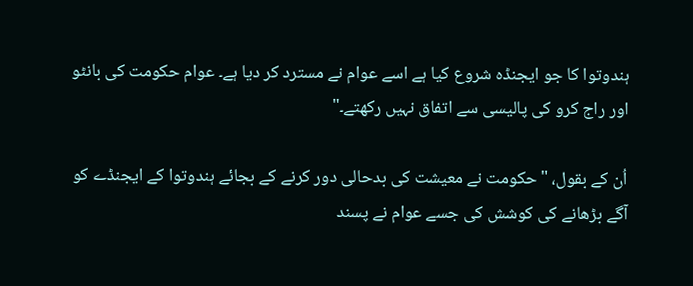ہندوتوا کا جو ایجنڈہ شروع کیا ہے اسے عوام نے مسترد کر دیا ہے۔ عوام حکومت کی بانٹو اور راج کرو کی پالیسی سے اتفاق نہیں رکھتے۔"

اُن کے بقول، "حکومت نے معیشت کی بدحالی دور کرنے کے بجائے ہندوتوا کے ایجنڈے کو آگے بڑھانے کی کوشش کی جسے عوام نے پسند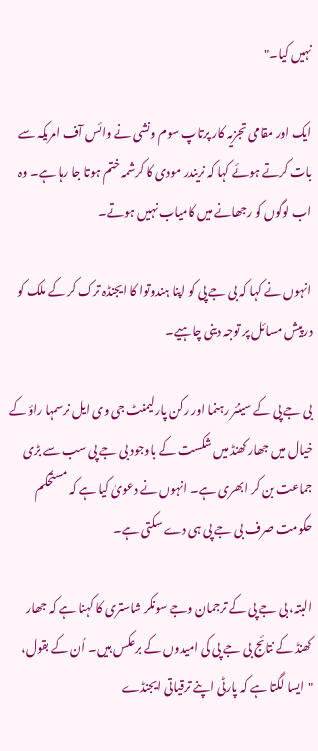نہیں کیا۔"

ایک اور مقامی تجزیہ کار پرتاپ سوم ونشی نے وائس آف امریکہ سے بات کرتے ہوئے کہا کہ نریندر مودی کا کرشمہ ختم ہوتا جا رہا ہے۔ وہ اب لوگوں کو رجھانے میں کامیاب نہیں ہوتے۔

انہوں نے کہا کہ بی جے پی کو اپنا ہندوتوا کا ایجنڈہ ترک کر کے ملک کو درپیش مسائل پر توجہ دینی چاہیے۔

بی جے پی کے سینئر رہنما اور رکن پارلیمنٹ جی وی ایل نرسمہا راؤ کے خیال میں جھار کھنڈ میں شکست کے باوجود بی جے پی سب سے بڑی جماعت بن کر ابھری ہے۔ انہوں نے دعویٰ کیا ہے کہ مستحکم حکومت صرف بی جے پی ہی دے سکتی ہے۔

البتہ، بی جے پی کے ترجمان وجے سونکر شاستری کا کہنا ہے کہ جھار کھنڈ کے نتائج بی جے پی کی امیدوں کے برعکس ہیں۔ اُن کے بقول، "ایسا لگتا ہے کہ پارٹی اپنے ترقیاتی ایجنڈے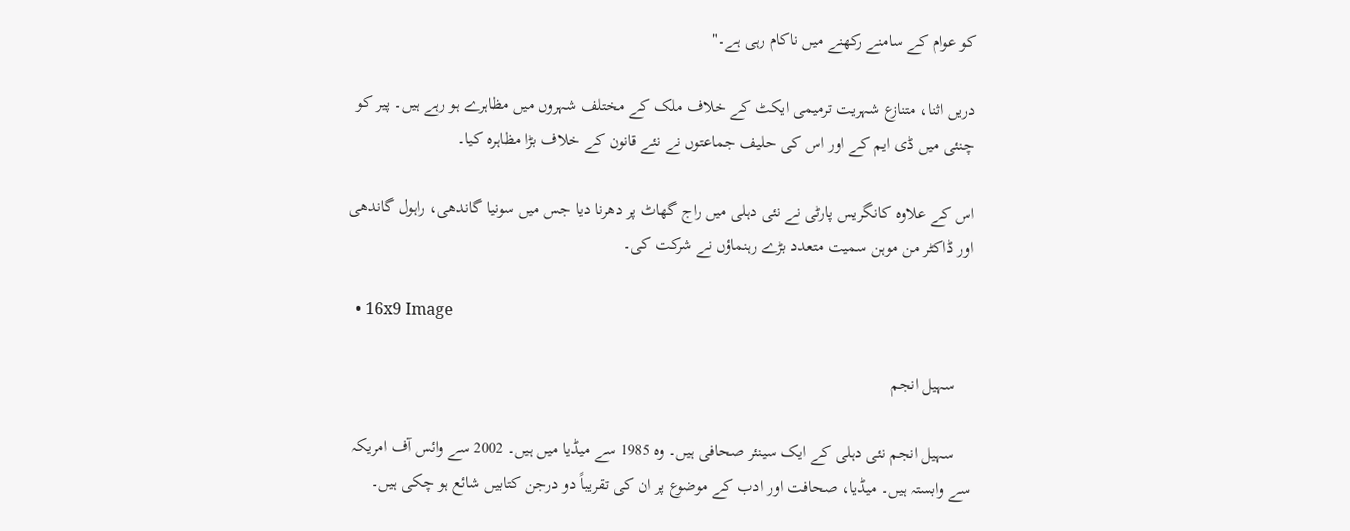کو عوام کے سامنے رکھنے میں ناکام رہی ہے۔"

دریں اثنا، متنازع شہریت ترمیمی ایکٹ کے خلاف ملک کے مختلف شہروں میں مظاہرے ہو رہے ہیں۔ پیر کو چنئی میں ڈی ایم کے اور اس کی حلیف جماعتوں نے نئے قانون کے خلاف بڑا مظاہرہ کیا۔

اس کے علاوہ کانگریس پارٹی نے نئی دہلی میں راج گھاٹ پر دھرنا دیا جس میں سونیا گاندھی، راہول گاندھی اور ڈاکٹر من موہن سمیت متعدد بڑے رہنماؤں نے شرکت کی۔

  • 16x9 Image

    سہیل انجم

    سہیل انجم نئی دہلی کے ایک سینئر صحافی ہیں۔ وہ 1985 سے میڈیا میں ہیں۔ 2002 سے وائس آف امریکہ سے وابستہ ہیں۔ میڈیا، صحافت اور ادب کے موضوع پر ان کی تقریباً دو درجن کتابیں شائع ہو چکی ہیں۔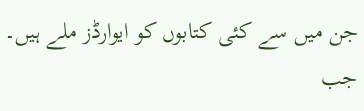جن میں سے کئی کتابوں کو ایوارڈز ملے ہیں۔ جب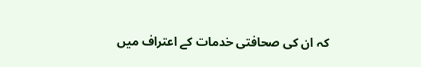کہ ان کی صحافتی خدمات کے اعتراف میں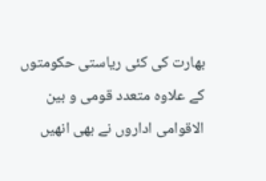بھارت کی کئی ریاستی حکومتوں کے علاوہ متعدد قومی و بین الاقوامی اداروں نے بھی انھیں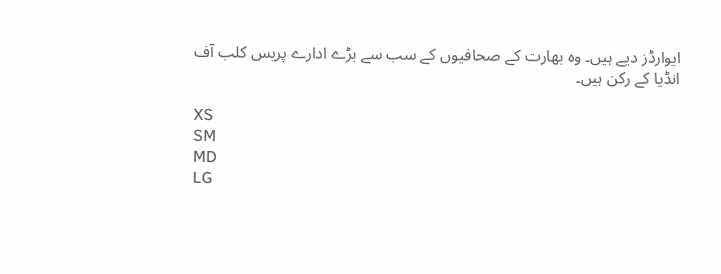ایوارڈز دیے ہیں۔ وہ بھارت کے صحافیوں کے سب سے بڑے ادارے پریس کلب آف انڈیا کے رکن ہیں۔

XS
SM
MD
LG